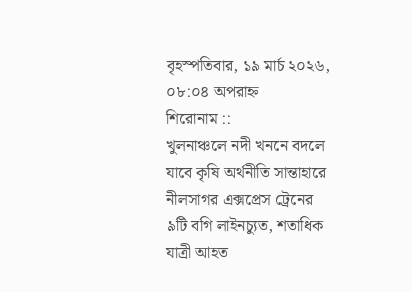বৃহস্পতিবার, ১৯ মার্চ ২০২৬, ০৮:০৪ অপরাহ্ন
শিরোনাম ::
খুলনাঞ্চলে নদী খননে বদলে যাবে কৃষি অর্থনীতি সান্তাহারে নীলসাগর এক্সপ্রেস ট্রেনের ৯টি বগি লাইনচ্যুত, শতাধিক যাত্রী আহত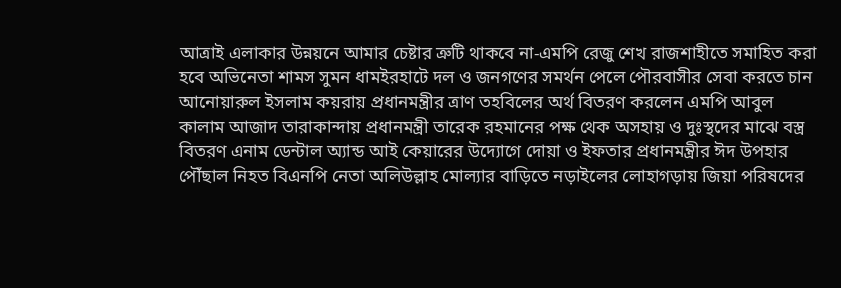আত্রাই এলাকার উন্নয়নে আমার চেষ্টার ত্রুটি থাকবে না-এমপি রেজু শেখ রাজশাহীতে সমাহিত করা হবে অভিনেতা শামস সুমন ধামইরহাটে দল ও জনগণের সমর্থন পেলে পৌরবাসীর সেবা করতে চান আনোয়ারুল ইসলাম কয়রায় প্রধানমন্ত্রীর ত্রাণ তহবিলের অর্থ বিতরণ করলেন এমপি আবুল কালাম আজাদ তারাকান্দায় প্রধানমন্ত্রী তারেক রহমানের পক্ষ থেক অসহায় ও দুঃস্থদের মাঝে বস্ত্র বিতরণ এনাম ডেন্টাল অ্যান্ড আই কেয়ারের উদ্যোগে দোয়া ও ইফতার প্রধানমন্ত্রীর ঈদ উপহার পৌঁছাল নিহত বিএনপি নেতা অলিউল্লাহ মোল্যার বাড়িতে নড়াইলের লোহাগড়ায় জিয়া পরিষদের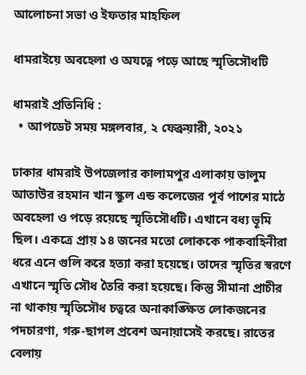আলোচনা সভা ও ইফতার মাহফিল

ধামরাইয়ে অবহেলা ও অযত্নে পড়ে আছে স্মৃতিসৌধটি

ধামরাই প্রতিনিধি :
  • আপডেট সময় মঙ্গলবার, ২ ফেব্রুয়ারী, ২০২১

ঢাকার ধামরাই উপজেলার কালামপুর এলাকায় ভালুম আতাউর রহমান খান স্কুল এন্ড কলেজের পূর্ব পাশের মাঠে অবহেলা ও পড়ে রয়েছে স্মৃতিসৌধটি। এখানে বধ্য ভূমি ছিল। একত্রে প্রায় ১৪ জনের মতো লোককে পাকবাহিনীরা ধরে এনে গুলি করে হত্যা করা হয়েছে। তাদের স্মৃতির স্বরণে এখানে স্মৃতি সৌধ তৈরি করা হয়েছে। কিন্তু সীমানা প্রাচীর না থাকায় স্মৃতিসৌধ চত্বরে অনাকাঙ্ক্ষিত লোকজনের পদচারণা, গরু-ছাগল প্রবেশ অনায়াসেই করছে। রাতের বেলায়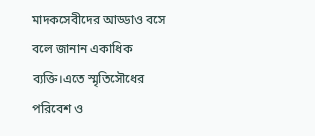মাদকসেবীদের আড্ডাও বসে বলে জানান একাধিক ব্যক্তি।এতে স্মৃতিসৌধের পরিবেশ ও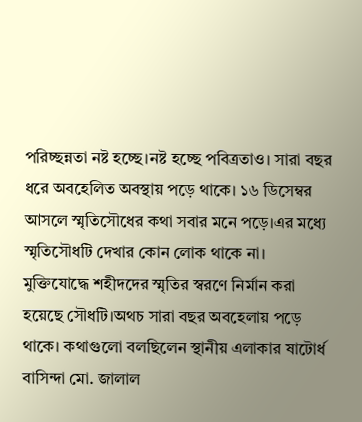পরিচ্ছন্নতা নষ্ট হচ্ছে।নষ্ট হচ্ছে পবিত্রতাও। সারা বছর ধরে অবহেলিত অবস্থায় পড়ে থাকে। ১৬ ডিসেম্বর আসলে স্মৃতিসৌধের কথা সবার মনে পড়ে।এর মধ্যে স্মৃতিসৌধটি দেখার কোন লোক থাকে না। মুক্তিযোদ্ধে শহীদদের স্মৃতির স্বরণে নির্মান করা হয়েছে সৌধটি।অথচ সারা বছর অবহেলায় পড়ে থাকে। কথাগুলো বলছিলেন স্থানীয় এলাকার ষাটোর্ধ বাসিন্দা মো. জালাল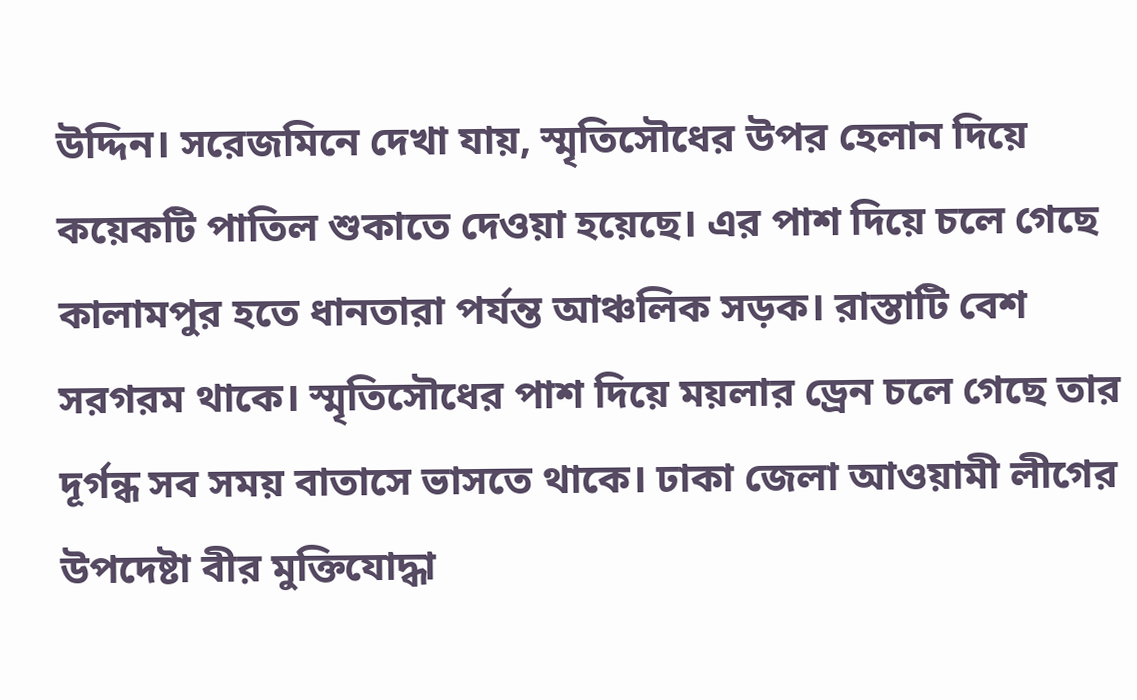উদ্দিন। সরেজমিনে দেখা যায়, স্মৃতিসৌধের উপর হেলান দিয়ে কয়েকটি পাতিল শুকাতে দেওয়া হয়েছে। এর পাশ দিয়ে চলে গেছে কালামপুর হতে ধানতারা পর্যন্ত আঞ্চলিক সড়ক। রাস্তাটি বেশ সরগরম থাকে। স্মৃতিসৌধের পাশ দিয়ে ময়লার ড্রেন চলে গেছে তার দূর্গন্ধ সব সময় বাতাসে ভাসতে থাকে। ঢাকা জেলা আওয়ামী লীগের উপদেষ্টা বীর মুক্তিযোদ্ধা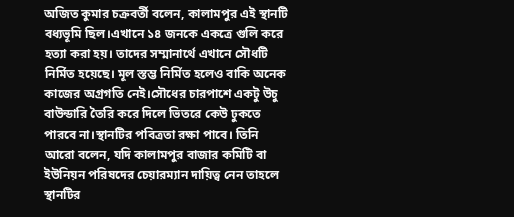অজিত কুমার চক্রবর্তী বলেন, কালামপুর এই স্থানটি বধ্যভূমি ছিল।এখানে ১৪ জনকে একত্রে গুলি করে হত্যা করা হয়। তাদের সম্মানার্থে এখানে সৌধটি নির্মিত হয়েছে। মূল স্তম্ভ নির্মিত হলেও বাকি অনেক কাজের অগ্রগতি নেই।সৌধের চারপাশে একটু উচু বাউন্ডারি তৈরি করে দিলে ভিতরে কেউ ঢুকতে পারবে না।স্থানটির পবিত্রতা রক্ষা পাবে। তিনি আরো বলেন, যদি কালামপুর বাজার কমিটি বা ইউনিয়ন পরিষদের চেয়ারম্যান দায়িত্ব নেন তাহলে স্থানটির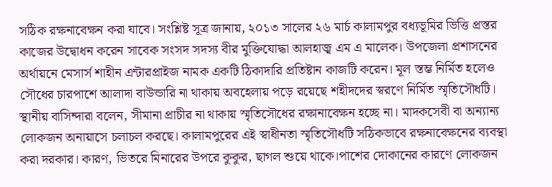সঠিক রক্ষনাবেক্ষন করা যাবে। সংশ্লিষ্ট সূত্র জানায়, ২০১৩ সালের ২৬ মার্চ কালামপুর বধ্যভূমির ভিত্তি প্রস্তর কাজের উদ্বোধন করেন সাবেক সংসদ সদস্য বীর মুক্তিযোদ্ধা আলহাজ্ব এম এ মালেক। উপজেলা প্রশাসনের অর্থায়নে মেসার্স শাহীন এন্টারপ্রাইজ নামক একটি ঠিকাদারি প্রতিষ্টান কাজটি করেন। মূল স্তম্ভ নির্মিত হলেও সৌধের চারপাশে আলাদা বাউন্ডারি না থাকায় অবহেলায় পড়ে রয়েছে শহীদদের স্বরণে নির্মিত স্মৃতিসৌধটি। স্থানীয় বাসিন্দারা বলেন, সীমানা প্রাচীর না থাকায় স্মৃতিসৌধের রক্ষানাবেক্ষন হচ্ছে না। মাদকসেবী বা অন্যান্য লোকজন অনায়াসে চলাচল করছে। কালামপুরের এই স্বাধীনতা স্মৃতিসৌধটি সঠিকভাবে রক্ষনাবেক্ষনের ব্যবস্থা করা দরকার। কারণ, ভিতরে মিনারের উপরে কুকুর, ছাগল শুয়ে থাকে।পাশের দোকানের কারণে লোকজন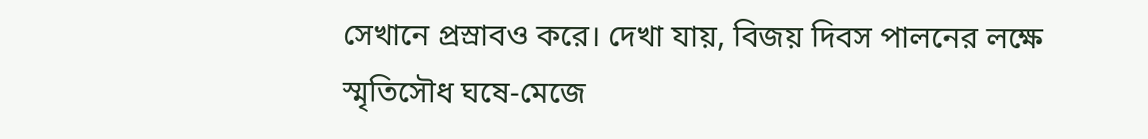সেখানে প্রস্রাবও করে। দেখা যায়, বিজয় দিবস পালনের লক্ষে স্মৃতিসৌধ ঘষে-মেজে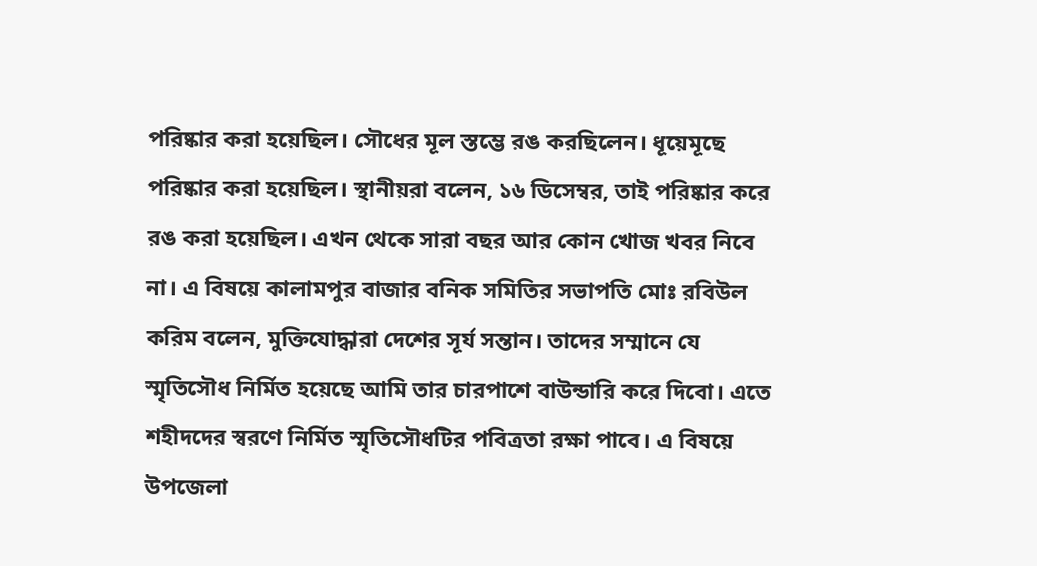পরিষ্কার করা হয়েছিল। সৌধের মূল স্তম্ভে রঙ করছিলেন। ধূয়েমূছে পরিষ্কার করা হয়েছিল। স্থানীয়রা বলেন, ১৬ ডিসেম্বর, তাই পরিষ্কার করে রঙ করা হয়েছিল। এখন থেকে সারা বছর আর কোন খোজ খবর নিবে না। এ বিষয়ে কালামপুর বাজার বনিক সমিতির সভাপতি মোঃ রবিউল করিম বলেন, মুক্তিযোদ্ধারা দেশের সূর্য সন্তান। তাদের সম্মানে যে স্মৃতিসৌধ নির্মিত হয়েছে আমি তার চারপাশে বাউন্ডারি করে দিবো। এতে শহীদদের স্বরণে নির্মিত স্মৃতিসৌধটির পবিত্রতা রক্ষা পাবে। এ বিষয়ে উপজেলা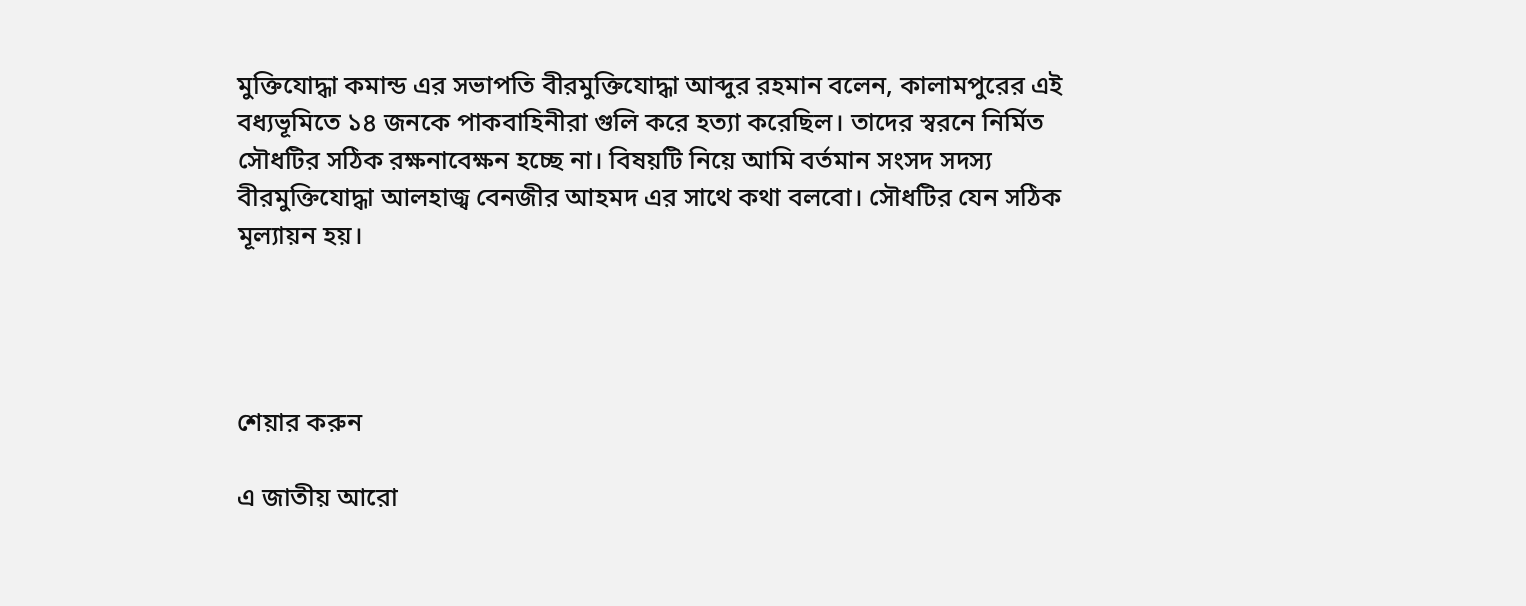মুক্তিযোদ্ধা কমান্ড এর সভাপতি বীরমুক্তিযোদ্ধা আব্দুর রহমান বলেন, কালামপুরের এই বধ্যভূমিতে ১৪ জনকে পাকবাহিনীরা গুলি করে হত্যা করেছিল। তাদের স্বরনে নির্মিত সৌধটির সঠিক রক্ষনাবেক্ষন হচ্ছে না। বিষয়টি নিয়ে আমি বর্তমান সংসদ সদস্য বীরমুক্তিযোদ্ধা আলহাজ্ব বেনজীর আহমদ এর সাথে কথা বলবো। সৌধটির যেন সঠিক মূল্যায়ন হয়।




শেয়ার করুন

এ জাতীয় আরো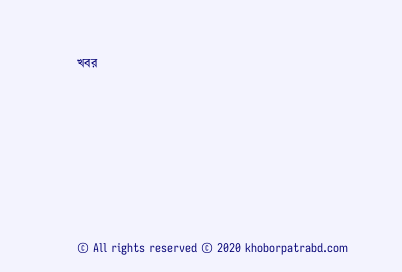খবর









© All rights reserved © 2020 khoborpatrabd.com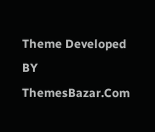Theme Developed BY ThemesBazar.Com